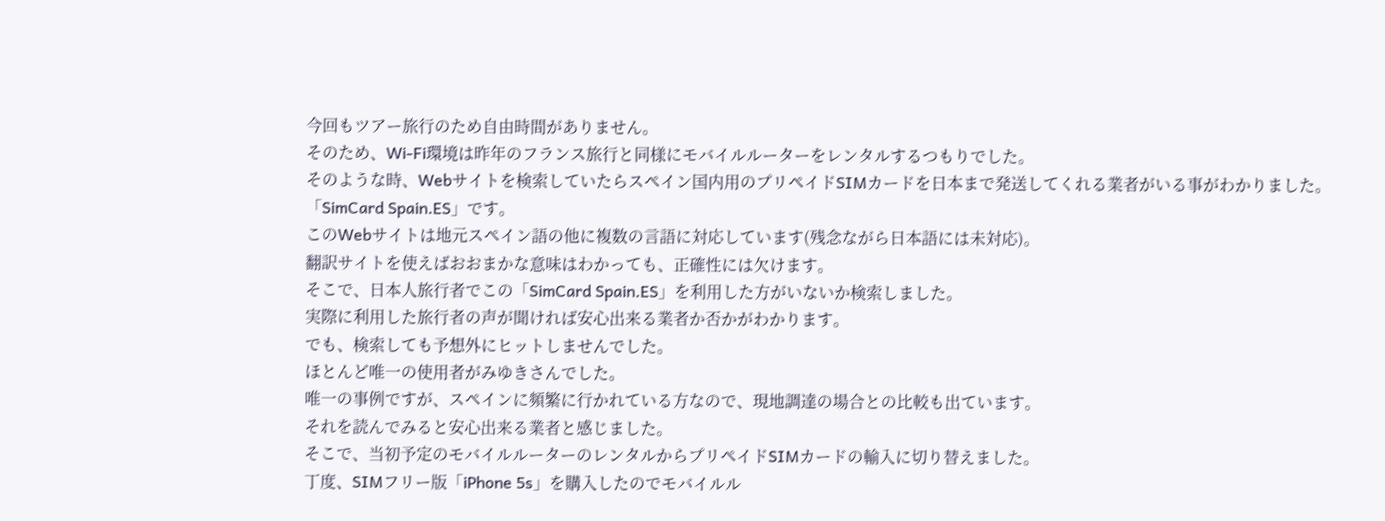今回もツアー旅行のため自由時間がありません。
そのため、Wi-Fi環境は昨年のフランス旅行と同様にモバイルルーターをレンタルするつもりでした。
そのような時、Webサイトを検索していたらスペイン国内用のプリペイドSIMカードを日本まで発送してくれる業者がいる事がわかりました。
「SimCard Spain.ES」です。
このWebサイトは地元スペイン語の他に複数の言語に対応しています(残念ながら日本語には未対応)。
翻訳サイトを使えばおおまかな意味はわかっても、正確性には欠けます。
そこで、日本人旅行者でこの「SimCard Spain.ES」を利用した方がいないか検索しました。
実際に利用した旅行者の声が聞ければ安心出来る業者か否かがわかります。
でも、検索しても予想外にヒットしませんでした。
ほとんど唯一の使用者がみゆきさんでした。
唯一の事例ですが、スペインに頻繁に行かれている方なので、現地調達の場合との比較も出ています。
それを読んでみると安心出来る業者と感じました。
そこで、当初予定のモバイルルーターのレンタルからプリペイドSIMカードの輸入に切り替えました。
丁度、SIMフリー版「iPhone 5s」を購入したのでモバイルル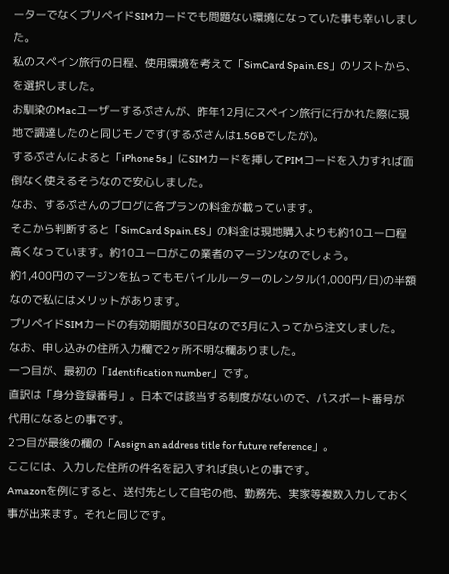ーターでなくプリペイドSIMカードでも問題ない環境になっていた事も幸いしました。
私のスペイン旅行の日程、使用環境を考えて「SimCard Spain.ES」のリストから、
を選択しました。
お馴染のMacユーザーするぷさんが、昨年12月にスペイン旅行に行かれた際に現地で調達したのと同じモノです(するぷさんは1.5GBでしたが)。
するぷさんによると「iPhone 5s」にSIMカードを挿してPIMコードを入力すれば面倒なく使えるそうなので安心しました。
なお、するぷさんのブログに各プランの料金が載っています。
そこから判断すると「SimCard Spain.ES」の料金は現地購入よりも約10ユーロ程高くなっています。約10ユーロがこの業者のマージンなのでしょう。
約1,400円のマージンを払ってもモバイルルーターのレンタル(1,000円/日)の半額なので私にはメリットがあります。
プリペイドSIMカードの有効期間が30日なので3月に入ってから注文しました。
なお、申し込みの住所入力欄で2ヶ所不明な欄ありました。
一つ目が、最初の「Identification number」です。
直訳は「身分登録番号」。日本では該当する制度がないので、パスポート番号が代用になるとの事です。
2つ目が最後の欄の「Assign an address title for future reference」。
ここには、入力した住所の件名を記入すれば良いとの事です。
Amazonを例にすると、送付先として自宅の他、勤務先、実家等複数入力しておく事が出来ます。それと同じです。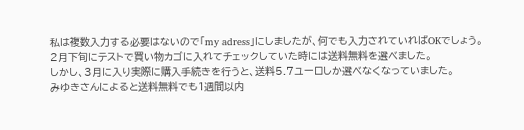私は複数入力する必要はないので「my adress」にしましたが、何でも入力されていればOKでしょう。
2月下旬にテストで買い物カゴに入れてチェックしていた時には送料無料を選べました。
しかし、3月に入り実際に購入手続きを行うと、送料5.7ユーロしか選べなくなっていました。
みゆきさんによると送料無料でも1週間以内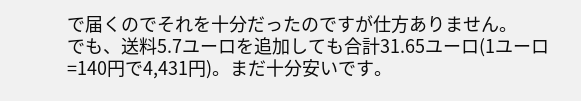で届くのでそれを十分だったのですが仕方ありません。
でも、送料5.7ユーロを追加しても合計31.65ユーロ(1ユーロ=140円で4,431円)。まだ十分安いです。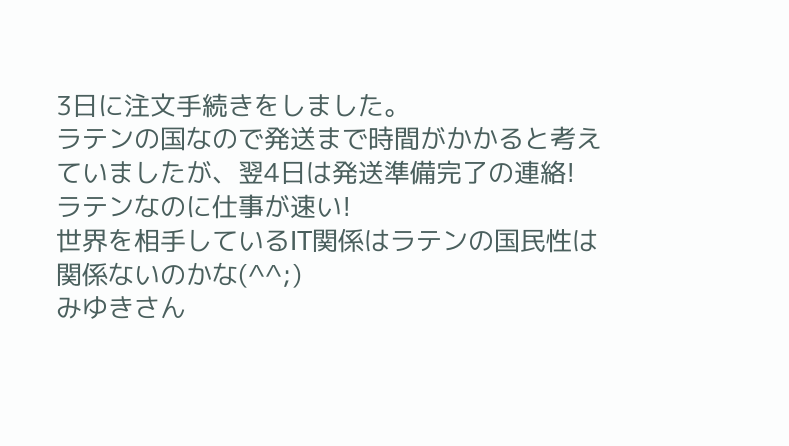3日に注文手続きをしました。
ラテンの国なので発送まで時間がかかると考えていましたが、翌4日は発送準備完了の連絡!
ラテンなのに仕事が速い!
世界を相手しているIT関係はラテンの国民性は関係ないのかな(^^;)
みゆきさん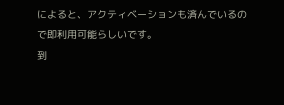によると、アクティベーションも済んでいるので即利用可能らしいです。
到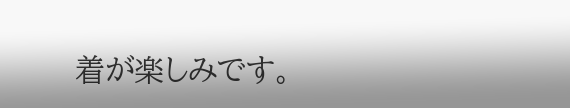着が楽しみです。